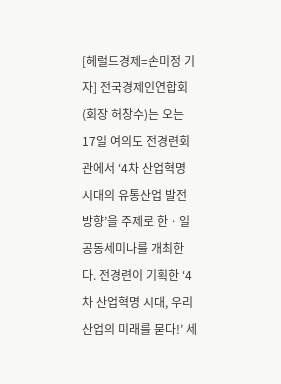[헤럴드경제=손미정 기자] 전국경제인연합회(회장 허창수)는 오는 17일 여의도 전경련회관에서 ‘4차 산업혁명 시대의 유통산업 발전 방향’을 주제로 한ㆍ일 공동세미나를 개최한다. 전경련이 기획한 ‘4차 산업혁명 시대, 우리산업의 미래를 묻다!’ 세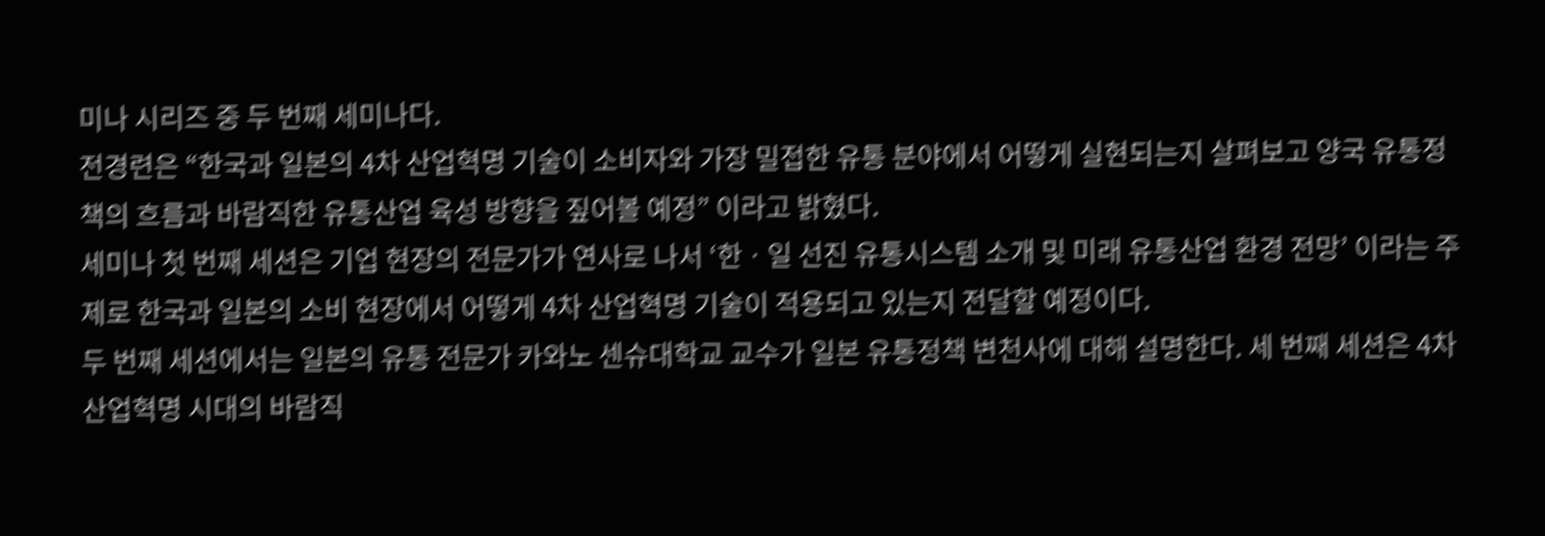미나 시리즈 중 두 번째 세미나다.
전경련은 “한국과 일본의 4차 산업혁명 기술이 소비자와 가장 밀접한 유통 분야에서 어떻게 실현되는지 살펴보고 양국 유통정책의 흐름과 바람직한 유통산업 육성 방향을 짚어볼 예정” 이라고 밝혔다.
세미나 첫 번째 세션은 기업 현장의 전문가가 연사로 나서 ‘한ㆍ일 선진 유통시스템 소개 및 미래 유통산업 환경 전망’ 이라는 주제로 한국과 일본의 소비 현장에서 어떻게 4차 산업혁명 기술이 적용되고 있는지 전달할 예정이다.
두 번째 세션에서는 일본의 유통 전문가 카와노 센슈대학교 교수가 일본 유통정책 변천사에 대해 설명한다. 세 번째 세션은 4차 산업혁명 시대의 바람직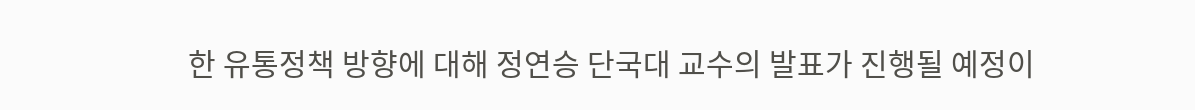한 유통정책 방향에 대해 정연승 단국대 교수의 발표가 진행될 예정이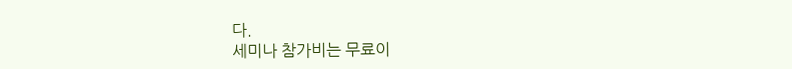다.
세미나 참가비는 무료이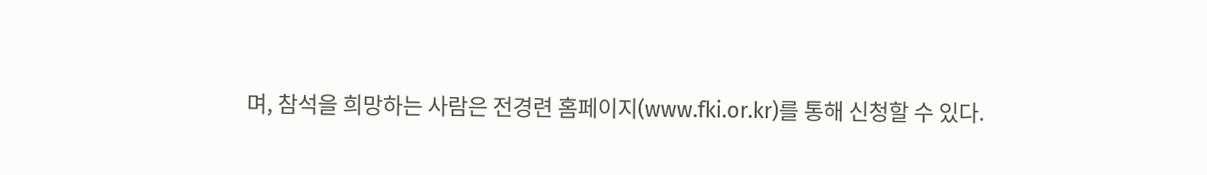며, 참석을 희망하는 사람은 전경련 홈페이지(www.fki.or.kr)를 통해 신청할 수 있다.